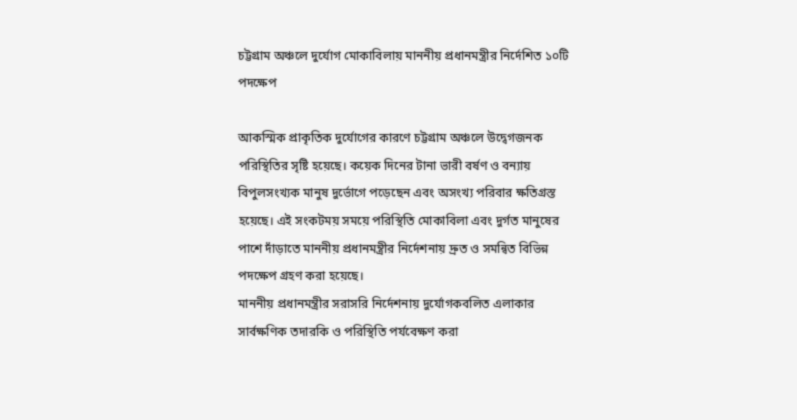চট্টগ্রাম অঞ্চলে দুর্যোগ মোকাবিলায় মাননীয় প্রধানমন্ত্রীর নির্দেশিত ১০টি পদক্ষেপ

আকস্মিক প্রাকৃতিক দুর্যোগের কারণে চট্টগ্রাম অঞ্চলে উদ্বেগজনক পরিস্থিতির সৃষ্টি হয়েছে। কয়েক দিনের টানা ভারী বর্ষণ ও বন্যায় বিপুলসংখ্যক মানুষ দুর্ভোগে পড়েছেন এবং অসংখ্য পরিবার ক্ষতিগ্রস্ত হয়েছে। এই সংকটময় সময়ে পরিস্থিতি মোকাবিলা এবং দুর্গত মানুষের পাশে দাঁড়াতে মাননীয় প্রধানমন্ত্রীর নির্দেশনায় দ্রুত ও সমন্বিত বিভিন্ন পদক্ষেপ গ্রহণ করা হয়েছে।
মাননীয় প্রধানমন্ত্রীর সরাসরি নির্দেশনায় দুর্যোগকবলিত এলাকার সার্বক্ষণিক তদারকি ও পরিস্থিতি পর্যবেক্ষণ করা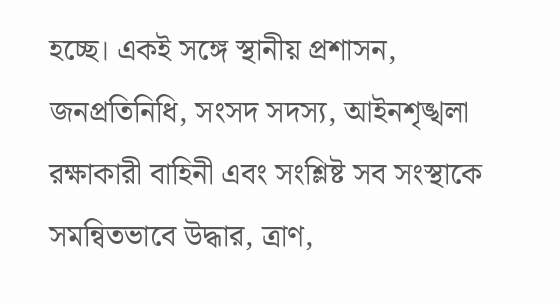হচ্ছে। একই সঙ্গে স্থানীয় প্রশাসন, জনপ্রতিনিধি, সংসদ সদস্য, আইনশৃঙ্খলা রক্ষাকারী বাহিনী এবং সংশ্লিষ্ট সব সংস্থাকে সমন্বিতভাবে উদ্ধার, ত্রাণ,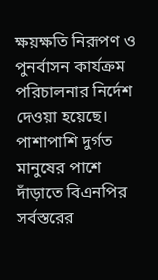ক্ষয়ক্ষতি নিরূপণ ও পুনর্বাসন কার্যক্রম পরিচালনার নির্দেশ দেওয়া হয়েছে। পাশাপাশি দুর্গত মানুষের পাশে দাঁড়াতে বিএনপির সর্বস্তরের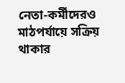নেতা-কর্মীদেরও মাঠপর্যায়ে সক্রিয় থাকার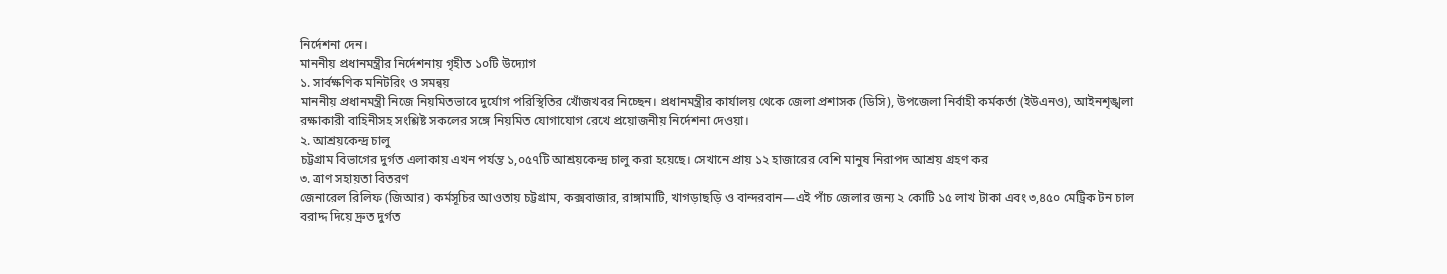নির্দেশনা দেন।
মাননীয় প্রধানমন্ত্রীর নির্দেশনায় গৃহীত ১০টি উদ্যোগ
১. সার্বক্ষণিক মনিটরিং ও সমন্বয়
মাননীয় প্রধানমন্ত্রী নিজে নিয়মিতভাবে দুর্যোগ পরিস্থিতির খোঁজখবর নিচ্ছেন। প্রধানমন্ত্রীর কার্যালয় থেকে জেলা প্রশাসক (ডিসি), উপজেলা নির্বাহী কর্মকর্তা (ইউএনও), আইনশৃঙ্খলা রক্ষাকারী বাহিনীসহ সংশ্লিষ্ট সকলের সঙ্গে নিয়মিত যোগাযোগ রেখে প্রয়োজনীয় নির্দেশনা দেওয়া।
২. আশ্রয়কেন্দ্র চালু
চট্টগ্রাম বিভাগের দুর্গত এলাকায় এখন পর্যন্ত ১,০৫৭টি আশ্রয়কেন্দ্র চালু করা হয়েছে। সেখানে প্রায় ১২ হাজারের বেশি মানুষ নিরাপদ আশ্রয় গ্রহণ কর
৩. ত্রাণ সহায়তা বিতরণ
জেনারেল রিলিফ (জিআর) কর্মসূচির আওতায় চট্টগ্রাম, কক্সবাজার, রাঙ্গামাটি, খাগড়াছড়ি ও বান্দরবান—এই পাঁচ জেলার জন্য ২ কোটি ১৫ লাখ টাকা এবং ৩,৪৫০ মেট্রিক টন চাল বরাদ্দ দিয়ে দ্রুত দুর্গত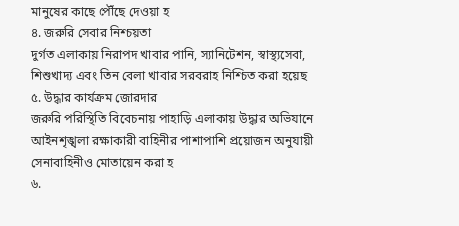মানুষের কাছে পৌঁছে দেওয়া হ
৪. জরুরি সেবার নিশ্চয়তা
দুর্গত এলাকায় নিরাপদ খাবার পানি, স্যানিটেশন, স্বাস্থ্যসেবা, শিশুখাদ্য এবং তিন বেলা খাবার সরবরাহ নিশ্চিত করা হয়েছ
৫. উদ্ধার কার্যক্রম জোরদার
জরুরি পরিস্থিতি বিবেচনায় পাহাড়ি এলাকায় উদ্ধার অভিযানে আইনশৃঙ্খলা রক্ষাকারী বাহিনীর পাশাপাশি প্রয়োজন অনুযায়ী সেনাবাহিনীও মোতায়েন করা হ
৬.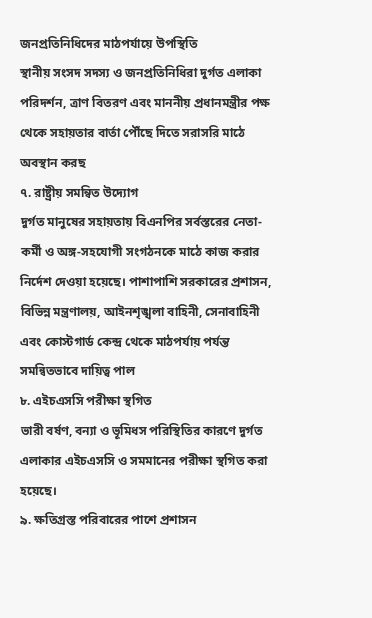জনপ্রতিনিধিদের মাঠপর্যায়ে উপস্থিতি
স্থানীয় সংসদ সদস্য ও জনপ্রতিনিধিরা দুর্গত এলাকা পরিদর্শন, ত্রাণ বিতরণ এবং মাননীয় প্রধানমন্ত্রীর পক্ষ থেকে সহায়তার বার্তা পৌঁছে দিতে সরাসরি মাঠে অবস্থান করছ
৭. রাষ্ট্রীয় সমন্বিত উদ্যোগ
দুর্গত মানুষের সহায়তায় বিএনপির সর্বস্তরের নেতা-কর্মী ও অঙ্গ-সহযোগী সংগঠনকে মাঠে কাজ করার নির্দেশ দেওয়া হয়েছে। পাশাপাশি সরকারের প্রশাসন, বিভিন্ন মন্ত্রণালয়, আইনশৃঙ্খলা বাহিনী, সেনাবাহিনী এবং কোস্টগার্ড কেন্দ্র থেকে মাঠপর্যায় পর্যন্ত সমন্বিতভাবে দায়িত্ব পাল
৮. এইচএসসি পরীক্ষা স্থগিত
ভারী বর্ষণ, বন্যা ও ভূমিধস পরিস্থিতির কারণে দুর্গত এলাকার এইচএসসি ও সমমানের পরীক্ষা স্থগিত করা হয়েছে।
৯. ক্ষতিগ্রস্ত পরিবারের পাশে প্রশাসন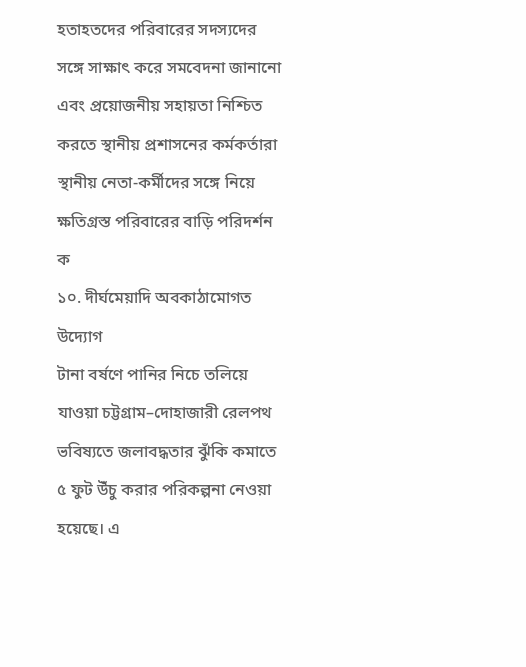হতাহতদের পরিবারের সদস্যদের সঙ্গে সাক্ষাৎ করে সমবেদনা জানানো এবং প্রয়োজনীয় সহায়তা নিশ্চিত করতে স্থানীয় প্রশাসনের কর্মকর্তারা স্থানীয় নেতা-কর্মীদের সঙ্গে নিয়ে ক্ষতিগ্রস্ত পরিবারের বাড়ি পরিদর্শন ক
১০. দীর্ঘমেয়াদি অবকাঠামোগত উদ্যোগ
টানা বর্ষণে পানির নিচে তলিয়ে যাওয়া চট্টগ্রাম–দোহাজারী রেলপথ ভবিষ্যতে জলাবদ্ধতার ঝুঁকি কমাতে ৫ ফুট উঁচু করার পরিকল্পনা নেওয়া হয়েছে। এ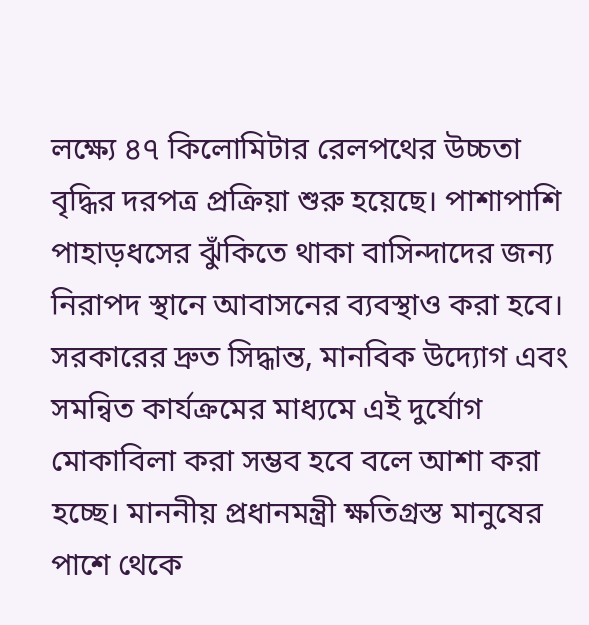লক্ষ্যে ৪৭ কিলোমিটার রেলপথের উচ্চতা বৃদ্ধির দরপত্র প্রক্রিয়া শুরু হয়েছে। পাশাপাশি পাহাড়ধসের ঝুঁকিতে থাকা বাসিন্দাদের জন্য নিরাপদ স্থানে আবাসনের ব্যবস্থাও করা হবে।
সরকারের দ্রুত সিদ্ধান্ত, মানবিক উদ্যোগ এবং সমন্বিত কার্যক্রমের মাধ্যমে এই দুর্যোগ মোকাবিলা করা সম্ভব হবে বলে আশা করা হচ্ছে। মাননীয় প্রধানমন্ত্রী ক্ষতিগ্রস্ত মানুষের পাশে থেকে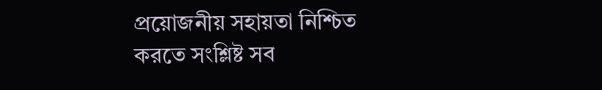প্রয়োজনীয় সহায়তা নিশ্চিত করতে সংশ্লিষ্ট সব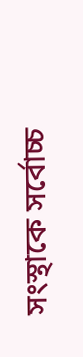সংস্থাকে সর্বোচ্চ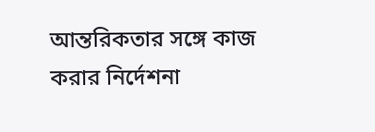আন্তরিকতার সঙ্গে কাজ করার নির্দেশনা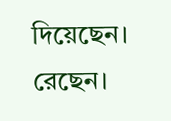দিয়েছেন।
রেছেন।